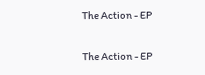The Action - EP

The Action - EP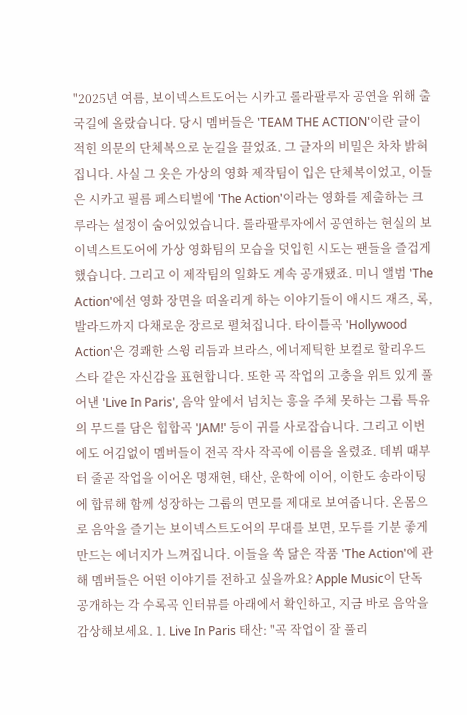"2025년 여름, 보이넥스트도어는 시카고 롤라팔루자 공연을 위해 출국길에 올랐습니다. 당시 멤버들은 'TEAM THE ACTION'이란 글이 적힌 의문의 단체복으로 눈길을 끌었죠. 그 글자의 비밀은 차차 밝혀집니다. 사실 그 옷은 가상의 영화 제작팀이 입은 단체복이었고, 이들은 시카고 필름 페스티벌에 'The Action'이라는 영화를 제출하는 크루라는 설정이 숨어있었습니다. 롤라팔루자에서 공연하는 현실의 보이넥스트도어에 가상 영화팀의 모습을 덧입힌 시도는 팬들을 즐겁게 했습니다. 그리고 이 제작팀의 일화도 계속 공개됐죠. 미니 앨범 'The Action'에선 영화 장면을 떠올리게 하는 이야기들이 애시드 재즈, 록, 발라드까지 다채로운 장르로 펼쳐집니다. 타이틀곡 'Hollywood Action'은 경쾌한 스윙 리듬과 브라스, 에너제틱한 보컬로 할리우드 스타 같은 자신감을 표현합니다. 또한 곡 작업의 고충을 위트 있게 풀어낸 'Live In Paris', 음악 앞에서 넘치는 흥을 주체 못하는 그룹 특유의 무드를 담은 힙합곡 'JAM!' 등이 귀를 사로잡습니다. 그리고 이번에도 어김없이 멤버들이 전곡 작사 작곡에 이름을 올렸죠. 데뷔 때부터 줄곧 작업을 이어온 명재현, 태산, 운학에 이어, 이한도 송라이팅에 합류해 함께 성장하는 그룹의 면모를 제대로 보여줍니다. 온몸으로 음악을 즐기는 보이넥스트도어의 무대를 보면, 모두를 기분 좋게 만드는 에너지가 느껴집니다. 이들을 쏙 닮은 작품 'The Action'에 관해 멤버들은 어떤 이야기를 전하고 싶을까요? Apple Music이 단독 공개하는 각 수록곡 인터뷰를 아래에서 확인하고, 지금 바로 음악을 감상해보세요. 1. Live In Paris 태산: "곡 작업이 잘 풀리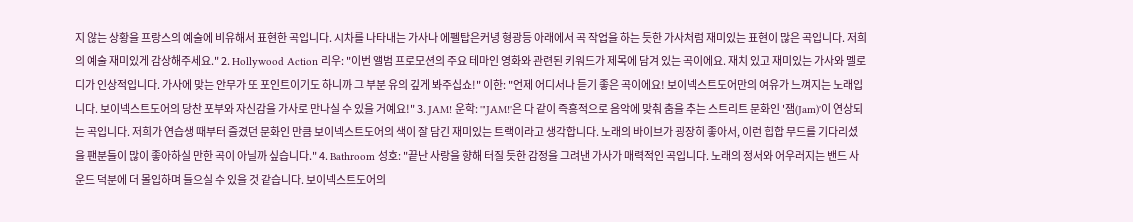지 않는 상황을 프랑스의 예술에 비유해서 표현한 곡입니다. 시차를 나타내는 가사나 에펠탑은커녕 형광등 아래에서 곡 작업을 하는 듯한 가사처럼 재미있는 표현이 많은 곡입니다. 저희의 예술 재미있게 감상해주세요." 2. Hollywood Action 리우: "이번 앨범 프로모션의 주요 테마인 영화와 관련된 키워드가 제목에 담겨 있는 곡이에요. 재치 있고 재미있는 가사와 멜로디가 인상적입니다. 가사에 맞는 안무가 또 포인트이기도 하니까 그 부분 유의 깊게 봐주십쇼!" 이한: "언제 어디서나 듣기 좋은 곡이에요! 보이넥스트도어만의 여유가 느껴지는 노래입니다. 보이넥스트도어의 당찬 포부와 자신감을 가사로 만나실 수 있을 거예요!" 3. JAM! 운학: '"JAM!'은 다 같이 즉흥적으로 음악에 맞춰 춤을 추는 스트리트 문화인 '잼(Jam)'이 연상되는 곡입니다. 저희가 연습생 때부터 즐겼던 문화인 만큼 보이넥스트도어의 색이 잘 담긴 재미있는 트랙이라고 생각합니다. 노래의 바이브가 굉장히 좋아서, 이런 힙합 무드를 기다리셨을 팬분들이 많이 좋아하실 만한 곡이 아닐까 싶습니다." 4. Bathroom 성호: "끝난 사랑을 향해 터질 듯한 감정을 그려낸 가사가 매력적인 곡입니다. 노래의 정서와 어우러지는 밴드 사운드 덕분에 더 몰입하며 들으실 수 있을 것 같습니다. 보이넥스트도어의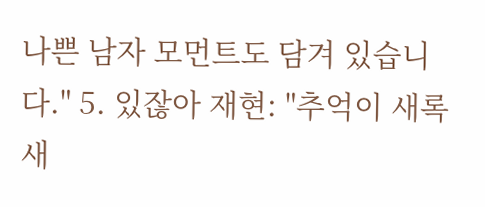나쁜 남자 모먼트도 담겨 있습니다." 5. 있잖아 재현: "추억이 새록새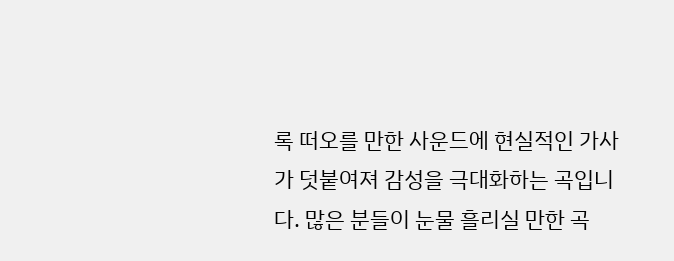록 떠오를 만한 사운드에 현실적인 가사가 덧붙여져 감성을 극대화하는 곡입니다. 많은 분들이 눈물 흘리실 만한 곡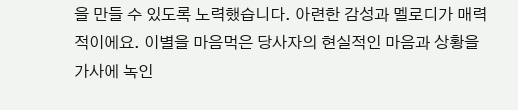을 만들 수 있도록 노력했습니다. 아련한 감성과 멜로디가 매력적이에요. 이별을 마음먹은 당사자의 현실적인 마음과 상황을 가사에 녹인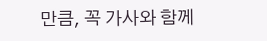만큼, 꼭 가사와 함께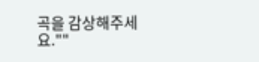곡을 감상해주세요.""